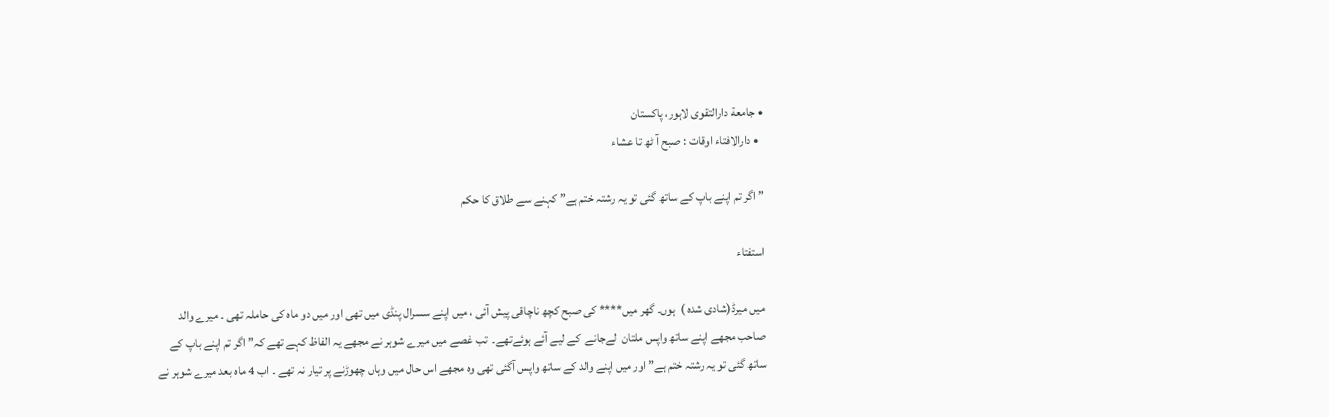• جامعة دارالتقوی لاہور، پاکستان
  • دارالافتاء اوقات : صبح آ ٹھ تا عشاء

” اگر تم اپنے باپ کے ساتھ گئی تو یہ رشتہ ختم ہے” کہنے سے طلاق کا حکم

استفتاء

میں میرڈ(شادی شدہ )  ہوں۔ گھر میں**** کی صبح کچھ ناچاقی پیش آئی ، میں اپنے سسرال پنڈی میں تھی اور میں دو ماہ کی حاملہ تھی ۔ میرے والد صاحب مجھے اپنے ساتھ واپس ملتان  لےجانے  کے لیے آئے ہوئےتھے۔  تب غصے میں میرے شوہر نے مجھے یہ الفاظ کہے تھے کہ” اگر تم اپنے باپ کے ساتھ گئی تو یہ رشتہ ختم ہے” اور میں اپنے والد کے ساتھ واپس آگئی تھی وہ مجھے اس حال میں وہاں چھوڑنے پر تیار نہ تھے ۔ اب 4 ماہ بعد میرے شوہر نے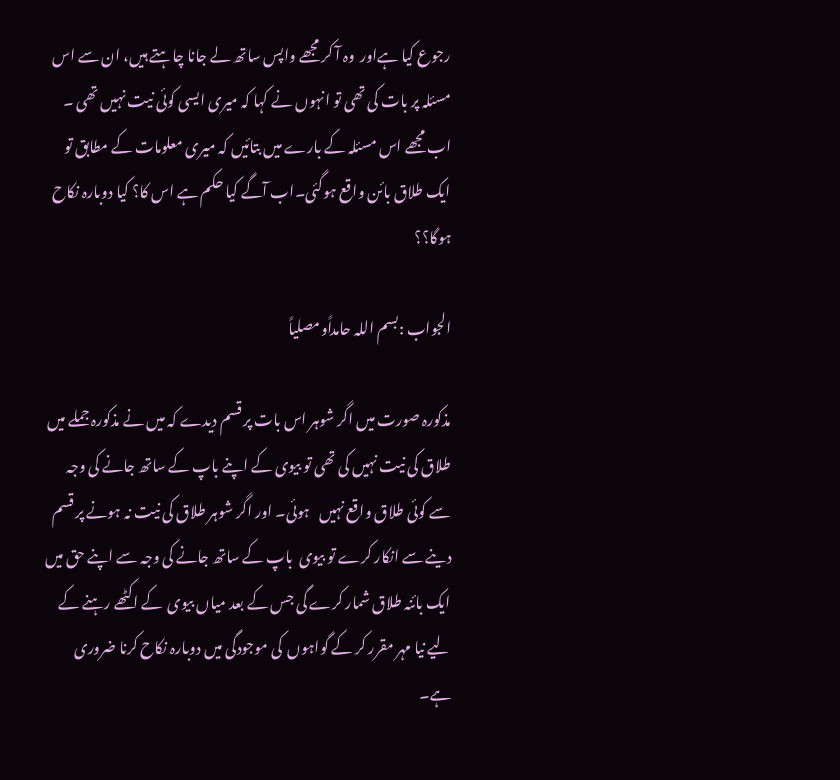رجوع کیا ہےاور  وہ آ کر مجھے واپس ساتھ لے جانا چاہتے ہیں، ان سے اس مسئلہ پر بات کی تھی تو انہوں نے کہا کہ میری ایسی کوئی نیت نہیں تھی ۔ اب مجھے اس مسئلہ کے بارے میں بتائیں کہ میری معلومات کے مطابق تو ایک طلاق بائن واقع ہوگئی۔اب آگے کیا حکم ہے اس کا؟ کیا دوبارہ نکاح ہوگا؟؟

الجواب :بسم اللہ حامداًومصلیاً

مذکورہ صورت میں اگر شوہر اس بات پر قسم دیدے کہ میں نے مذکورہ جملے میں طلاق کی نیت نہیں کی تھی تو بیوی کے اپنے باپ کے ساتھ جانے کی وجہ سے کوئی طلاق واقع نہیں   ہوئی۔ اور اگر شوہر طلاق کی نیت نہ ہونے پر قسم دینے سے انکار کرے تو بیوی  باپ کے ساتھ جانے کی وجہ سے اپنے حق میں ایک بائنہ طلاق شمار کرے گی جس کے بعد میاں بیوی  کے اکٹھے رہنے کے لیے نیا مہر مقرر کر کے گواہوں  کی موجودگی میں دوبارہ نکاح کرنا ضروری ہے۔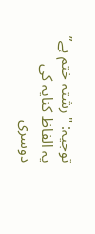توجیہ: "رشتہ ختم ہے” یہ الفاظ کنایہ کی دوسری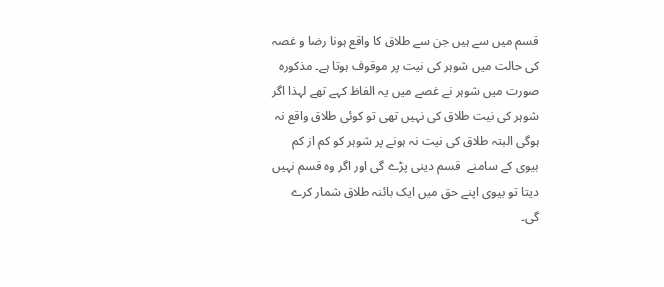قسم میں سے ہیں جن سے طلاق کا واقع ہونا رضا و غصہ کی حالت میں شوہر کی نیت پر موقوف ہوتا ہے۔ مذکورہ صورت میں شوہر نے غصے میں یہ الفاظ کہے تھے لہذا اگر شوہر کی نیت طلاق کی نہیں تھی تو کوئی طلاق واقع نہ ہوگی البتہ طلاق کی نیت نہ ہونے پر شوہر کو کم از کم  بیوی کے سامنے  قسم دینی پڑے گی اور اگر وہ قسم نہیں دیتا تو بیوی اپنے حق میں ایک بائنہ طلاق شمار کرے گی۔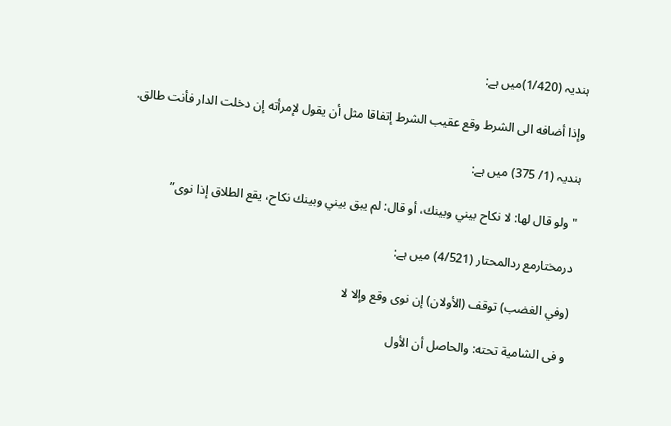ہندیہ (1/420)میں ہے:

وإذا أضافه الى الشرط وقع عقيب الشرط إتفاقا مثل أن يقول لإمرأته إن دخلت الدار فأنت طالق.

ہندیہ (1/ 375) میں ہے:

"ولو قال لها: لا نكاح بيني وبينك، أو قال: لم يبق بيني وبينك نكاح، يقع الطلاق إذا نوى”

درمختارمع ردالمحتار (4/521) میں ہے:

(وفي الغضب) توقف (الأولان) إن نوى وقع وإلا لا

و فى الشامية تحته: والحاصل أن الأول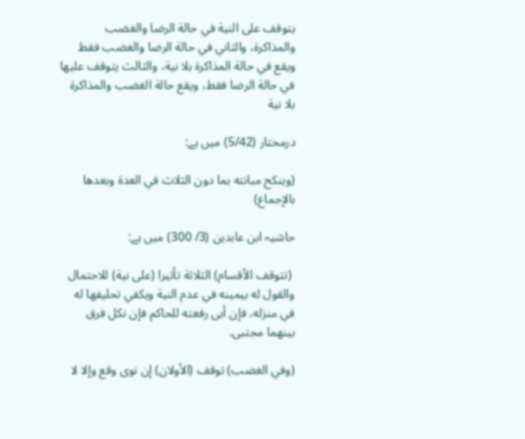يتوقف على النية في حالة الرضا والغضب والمذاكرة، والثاني في حالة الرضا والغضب فقط ويقع في حالة المذاكرة بلا نية، والثالث يتوقف عليها في حالة الرضا فقط، ويقع حالة الغضب والمذاكرة بلا نية

درمختار (5/42) میں ہے:

(وينكح مبانته بما دون الثلاث في العدة وبعدها بالإجماع)

حاشیہ ابن عابدين (3/ 300) میں ہے:

 (تتوقف الأقسام) الثلاثة تأثيرا (على ‌نية) للاحتمال والقول له بيمينه في عدم النية ويكفي تحليفها له في منزله، فإن أبى رفعته للحاكم فإن نكل فرق بينهما مجتبى.

(وفي الغضب) توقف (الأولان) إن نوى وقع وإلا لا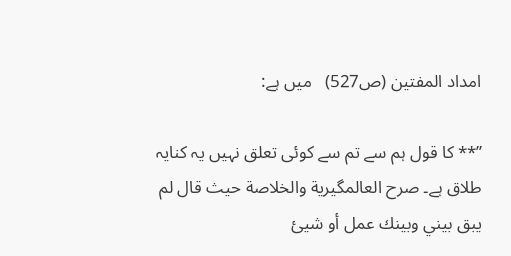امداد المفتین (ص527)   میں ہے:

’’** کا قول ہم سے تم سے کوئی تعلق نہیں یہ کنایہ طلاق ہے۔ صرح العالمگیریة والخلاصة حیث قال لم یبق بیني وبینك عمل أو شيئ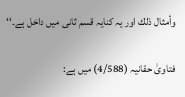وأمثال ذلك اور یہ کنایہ قسم ثانی میں داخل ہے۔‘‘

فتاویٰ حقانیہ (4/588) میں ہے: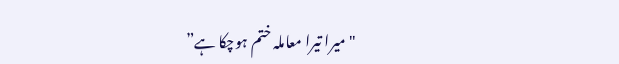"میرا تیرا معاملہ ختم ہوچکا ہے”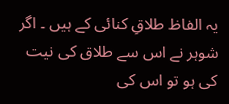یہ الفاظ طلاقِ کنائی کے ہیں ۔ اگر شوہر نے اس سے طلاق کی نیت کی ہو تو اس کی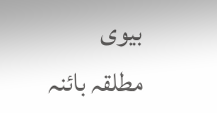بیوی مطلقہ بائنہ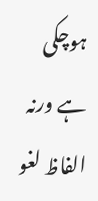ہوچکی ہے ورنہ الفاظ لغو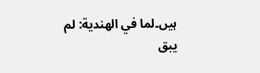ہیں۔لما في الهندية: لم يبق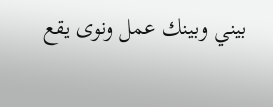بيني وبينك عمل ونوى يقع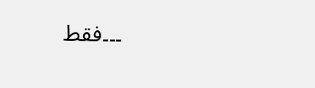۔۔۔فقط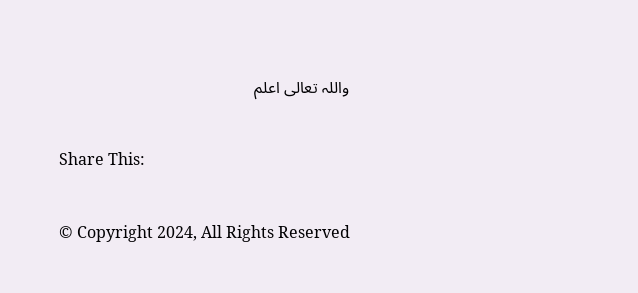واللہ تعالی اعلم

Share This:

© Copyright 2024, All Rights Reserved